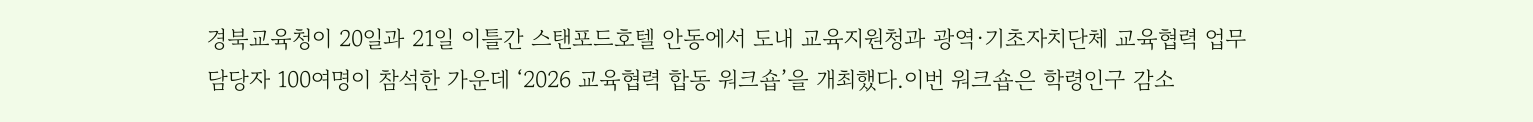경북교육청이 20일과 21일 이틀간 스탠포드호텔 안동에서 도내 교육지원청과 광역·기초자치단체 교육협력 업무 담당자 100여명이 참석한 가운데 ‘2026 교육협력 합동 워크숍’을 개최했다.이번 워크숍은 학령인구 감소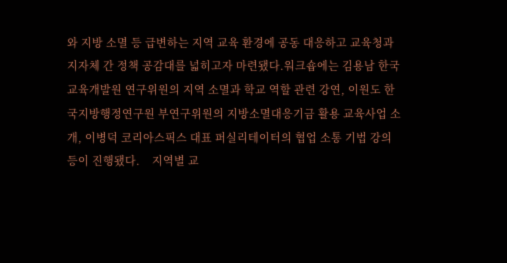와 지방 소멸 등 급변하는 지역 교육 환경에 공동 대응하고 교육청과 지자체 간 정책 공감대를 넓히고자 마련됐다.워크숍에는 김용남 한국교육개발원 연구위원의 지역 소멸과 학교 역할 관련 강연, 이원도 한국지방행정연구원 부연구위원의 지방소멸대응기금 활용 교육사업 소개, 이병덕 코리아스픽스 대표 퍼실리테이터의 협업 소통 기법 강의 등이 진행됐다.    지역별 교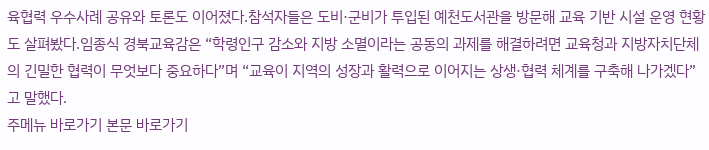육협력 우수사례 공유와 토론도 이어졌다.참석자들은 도비·군비가 투입된 예천도서관을 방문해 교육 기반 시설 운영 현황도 살펴봤다.임종식 경북교육감은 “학령인구 감소와 지방 소멸이라는 공동의 과제를 해결하려면 교육청과 지방자치단체의 긴밀한 협력이 무엇보다 중요하다”며 “교육이 지역의 성장과 활력으로 이어지는 상생·협력 체계를 구축해 나가겠다”고 말했다.
주메뉴 바로가기 본문 바로가기